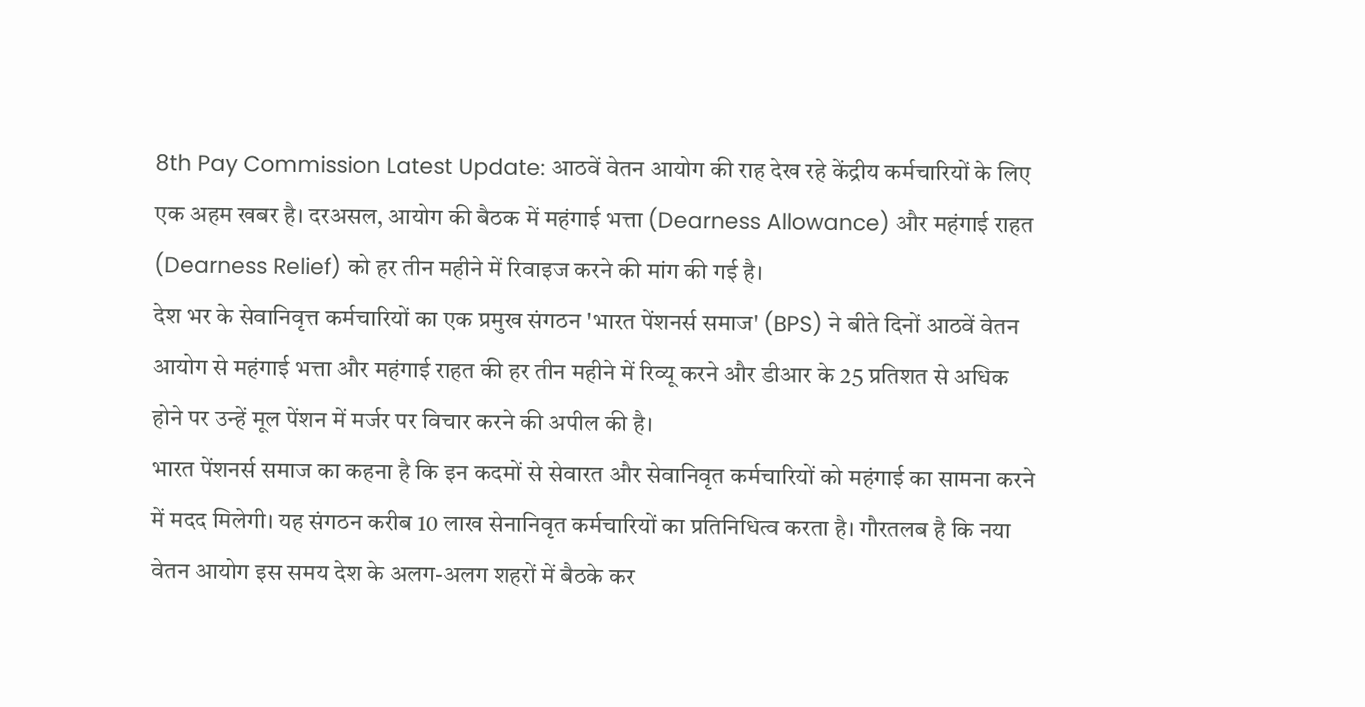8th Pay Commission Latest Update: आठवें वेतन आयोग की राह देख रहे केंद्रीय कर्मचारियों के लिए एक अहम खबर है। दरअसल, आयोग की बैठक में महंगाई भत्ता (Dearness Allowance) और महंगाई राहत (Dearness Relief) को हर तीन महीने में रिवाइज करने की मांग की गई है।
देश भर के सेवानिवृत्त कर्मचारियों का एक प्रमुख संगठन 'भारत पेंशनर्स समाज' (BPS) ने बीते दिनों आठवें वेतन आयोग से महंगाई भत्ता और महंगाई राहत की हर तीन महीने में रिव्यू करने और डीआर के 25 प्रतिशत से अधिक होने पर उन्हें मूल पेंशन में मर्जर पर विचार करने की अपील की है।
भारत पेंशनर्स समाज का कहना है कि इन कदमों से सेवारत और सेवानिवृत कर्मचारियों को महंगाई का सामना करने में मदद मिलेगी। यह संगठन करीब 10 लाख सेनानिवृत कर्मचारियों का प्रतिनिधित्व करता है। गौरतलब है कि नया वेतन आयोग इस समय देश के अलग-अलग शहरों में बैठके कर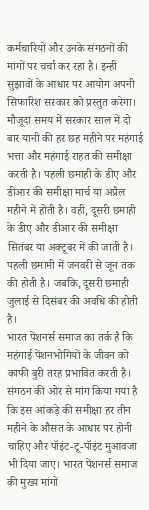कर्मचारियों और उनके संगठनों की मांगों पर चर्चा कर रहा है। इन्हीं सुझावों के आधार पर आयोग अपनी सिफारिश सरकार को प्रस्तुत करेगा।
मौजूदा समय में सरकार साल में दो बार यानी की हर छह महीने पर महंगाई भत्ता और महंगाई राहत की समीक्षा करती है। पहली छमाही के डीए और डीआर की समीक्षा मार्च या अप्रैल महीने में होती है। वहीं, दूसरी छमाही के डीए और डीआर की समीक्षा सितंबर या अक्टूबर में की जाती है। पहली छमामी में जनवरी से जून तक की होती है। जबकि, दूसरी छमाही जुलाई से दिसंबर की अवधि की होती है।
भारत पेंशनर्स समाज का तर्क है कि महंगाई पेंशनभोगियों के जीवन को काफी बुरी तरह प्रभावित करती है। संगठन की ओर से मांग किया गया है कि इस आंकड़े की समीक्षा हर तीन महीने के औसत के आधार पर होनी चाहिए और पॉइंट-टू-पॉइंट मुआवजा भी दिया जाए। भारत पेंशनर्स समाज की मुख्य मांगों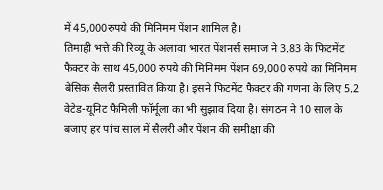में 45,000रुपये की मिनिमम पेंशन शामिल है।
तिमाही भत्ते की रिव्यू के अलावा भारत पेंशनर्स समाज ने 3.83 के फिटमेंट फैक्टर के साथ 45,000 रुपये की मिनिमम पेंशन 69,000 रुपये का मिनिमम बेसिक सैलरी प्रस्तावित किया है। इसने फिटमेंट फैक्टर की गणना के लिए 5.2 वेटेड-यूनिट फैमिली फॉर्मूला का भी सुझाव दिया है। संगठन ने 10 साल के बजाए हर पांच साल में सैलरी और पेंशन की समीक्षा की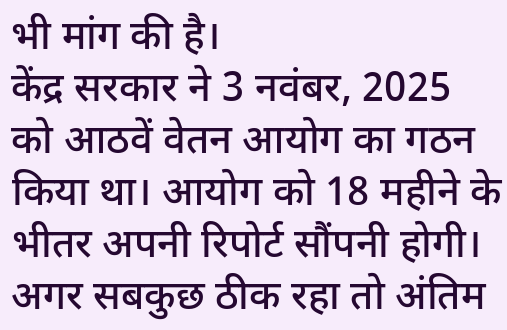भी मांग की है।
केंद्र सरकार ने 3 नवंबर, 2025 को आठवें वेतन आयोग का गठन किया था। आयोग को 18 महीने के भीतर अपनी रिपोर्ट सौंपनी होगी। अगर सबकुछ ठीक रहा तो अंतिम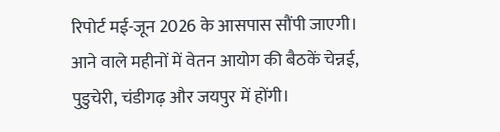रिपोर्ट मई-जून 2026 के आसपास सौंपी जाएगी। आने वाले महीनों में वेतन आयोग की बैठकें चेन्नई, पुडुचेरी, चंडीगढ़ और जयपुर में होंगी।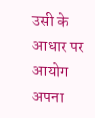उसी के आधार पर आयोग अपना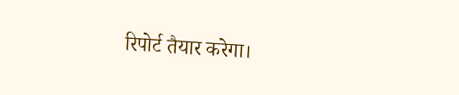रिपोर्ट तैयार करेगा।